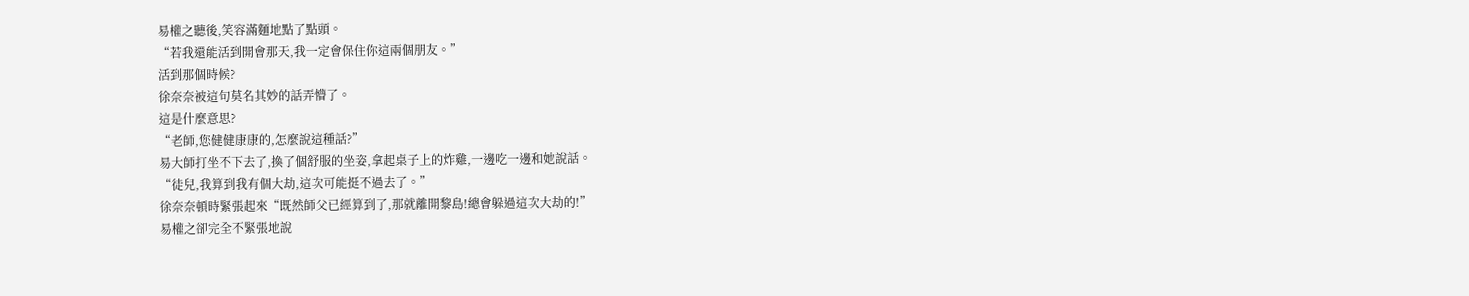易權之聽後,笑容滿麵地點了點頭。
“若我還能活到開會那天,我一定會保住你這兩個朋友。”
活到那個時候?
徐奈奈被這句莫名其妙的話弄懵了。
這是什麼意思?
“老師,您健健康康的,怎麼說這種話?”
易大師打坐不下去了,換了個舒服的坐姿,拿起桌子上的炸雞,一邊吃一邊和她說話。
“徒兒,我算到我有個大劫,這次可能挺不過去了。”
徐奈奈頓時緊張起來“既然師父已經算到了,那就離開黎島!總會躲過這次大劫的!”
易權之卻完全不緊張地說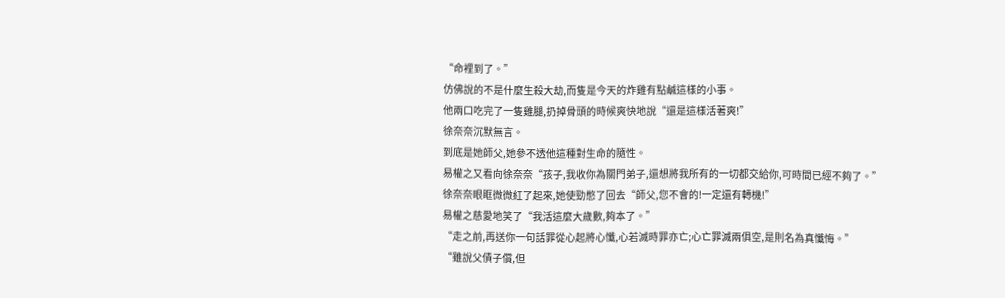“命裡到了。”
仿佛說的不是什麼生殺大劫,而隻是今天的炸雞有點鹹這樣的小事。
他兩口吃完了一隻雞腿,扔掉骨頭的時候爽快地說“還是這樣活著爽!”
徐奈奈沉默無言。
到底是她師父,她參不透他這種對生命的隨性。
易權之又看向徐奈奈“孩子,我收你為關門弟子,還想將我所有的一切都交給你,可時間已經不夠了。”
徐奈奈眼眶微微紅了起來,她使勁憋了回去“師父,您不會的!一定還有轉機!”
易權之慈愛地笑了“我活這麼大歲數,夠本了。”
“走之前,再送你一句話罪從心起將心懺,心若滅時罪亦亡;心亡罪滅兩俱空,是則名為真懺悔。”
“雖說父債子償,但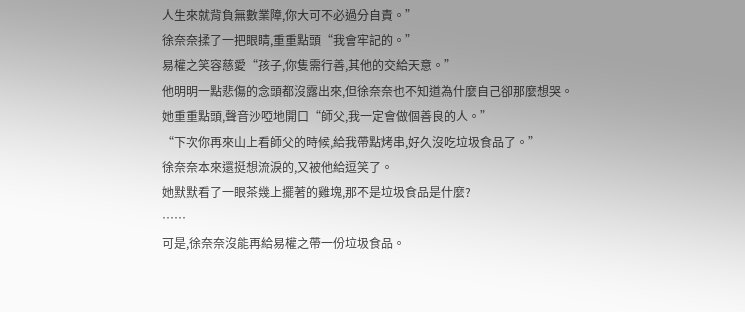人生來就背負無數業障,你大可不必過分自責。”
徐奈奈揉了一把眼睛,重重點頭“我會牢記的。”
易權之笑容慈愛“孩子,你隻需行善,其他的交給天意。”
他明明一點悲傷的念頭都沒露出來,但徐奈奈也不知道為什麼自己卻那麼想哭。
她重重點頭,聲音沙啞地開口“師父,我一定會做個善良的人。”
“下次你再來山上看師父的時候,給我帶點烤串,好久沒吃垃圾食品了。”
徐奈奈本來還挺想流淚的,又被他給逗笑了。
她默默看了一眼茶幾上擺著的雞塊,那不是垃圾食品是什麼?
……
可是,徐奈奈沒能再給易權之帶一份垃圾食品。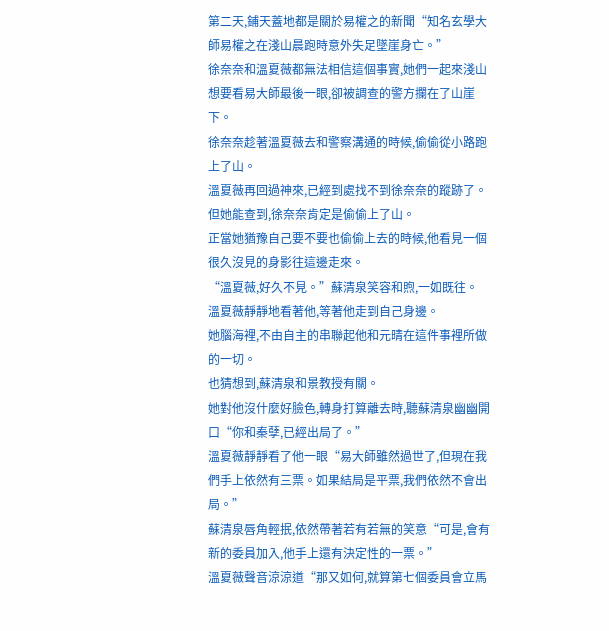第二天,鋪天蓋地都是關於易權之的新聞“知名玄學大師易權之在淺山晨跑時意外失足墜崖身亡。”
徐奈奈和溫夏薇都無法相信這個事實,她們一起來淺山想要看易大師最後一眼,卻被調查的警方攔在了山崖下。
徐奈奈趁著溫夏薇去和警察溝通的時候,偷偷從小路跑上了山。
溫夏薇再回過神來,已經到處找不到徐奈奈的蹤跡了。
但她能查到,徐奈奈肯定是偷偷上了山。
正當她猶豫自己要不要也偷偷上去的時候,他看見一個很久沒見的身影往這邊走來。
“溫夏薇,好久不見。”蘇清泉笑容和煦,一如既往。
溫夏薇靜靜地看著他,等著他走到自己身邊。
她腦海裡,不由自主的串聯起他和元晴在這件事裡所做的一切。
也猜想到,蘇清泉和景教授有關。
她對他沒什麼好臉色,轉身打算離去時,聽蘇清泉幽幽開口“你和秦孽,已經出局了。”
溫夏薇靜靜看了他一眼“易大師雖然過世了,但現在我們手上依然有三票。如果結局是平票,我們依然不會出局。”
蘇清泉唇角輕抿,依然帶著若有若無的笑意“可是,會有新的委員加入,他手上還有決定性的一票。”
溫夏薇聲音涼涼道“那又如何,就算第七個委員會立馬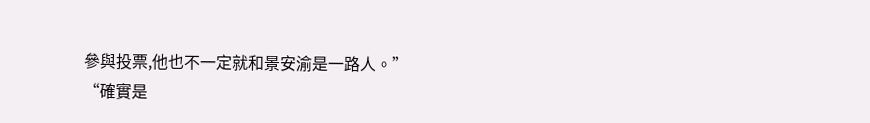參與投票,他也不一定就和景安渝是一路人。”
“確實是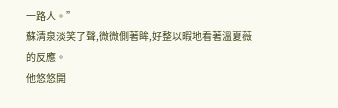一路人。”
蘇清泉淡笑了聲,微微側著眸,好整以暇地看著溫夏薇的反應。
他悠悠開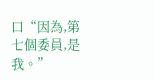口“因為,第七個委員,是我。”